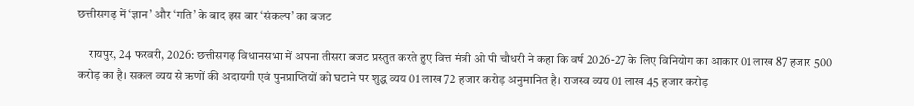छत्तीसगढ़ में ‘ज्ञान’ और ‘गति’ के बाद इस बार ‘संकल्प’ का बजट

     रायपुर, 24 फरवरी, 2026: छत्तीसगढ़ विधानसभा में अपना तीसरा बजट प्रस्तुत करते हुए वित्त मंत्री ओ पी चौधरी ने कहा कि वर्ष 2026-27 के लिए विनियोग का आकार 01 लाख 87 हजार 500 करोड़ का है। सकल व्यय से ऋणों की अदायगी एवं पुनप्राप्तियों को घटाने पर शुद्ध व्यय 01 लाख 72 हजार करोड़ अनुमानित है। राजस्व व्यय 01 लाख 45 हजार करोड़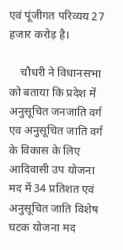एवं पूंजीगत परिव्यय 27 हजार करोड़ है।

    चौधरी ने विधानसभा को बताया कि प्रदेश में अनुसूचित जनजाति वर्ग एव अनुसूचित जाति वर्ग के विकास के लिए आदिवासी उप योजना मद में 34 प्रतिशत एवं अनुसूचित जाति विशेष घटक योजना मद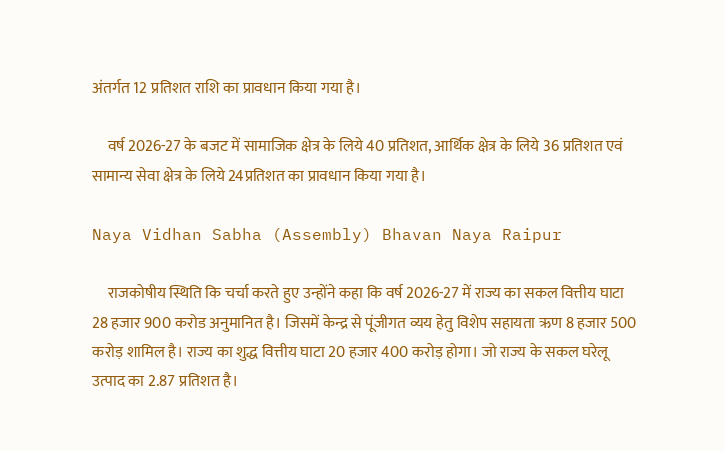अंतर्गत 12 प्रतिशत राशि का प्रावधान किया गया है।

     वर्ष 2026-27 के बजट में सामाजिक क्षेत्र के लिये 40 प्रतिशत, आर्थिक क्षेत्र के लिये 36 प्रतिशत एवं सामान्य सेवा क्षेत्र के लिये 24प्रतिशत का प्रावधान किया गया है।

Naya Vidhan Sabha (Assembly) Bhavan Naya Raipur

     राजकोषीय स्थिति कि चर्चा करते हुए उन्होंने कहा कि वर्ष 2026-27 में राज्य का सकल वित्तीय घाटा 28 हजार 900 करोड अनुमानित है। जिसमें केन्द्र से पूंजीगत व्यय हेतु विशेप सहायता ऋण 8 हजार 500 करोड़ शामिल है। राज्य का शुद्ध वित्तीय घाटा 20 हजार 400 करोड़ होगा। जो राज्य के सकल घरेलू उत्पाद का 2.87 प्रतिशत है।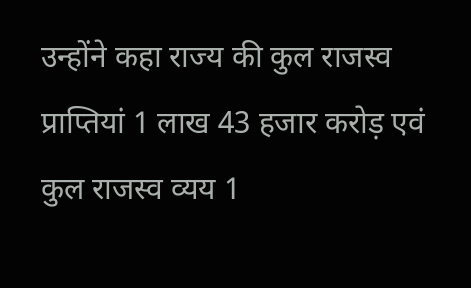उन्होंने कहा राज्य की कुल राजस्व प्राप्तियां 1 लाख 43 हजार करोड़ एवं कुल राजस्व व्यय 1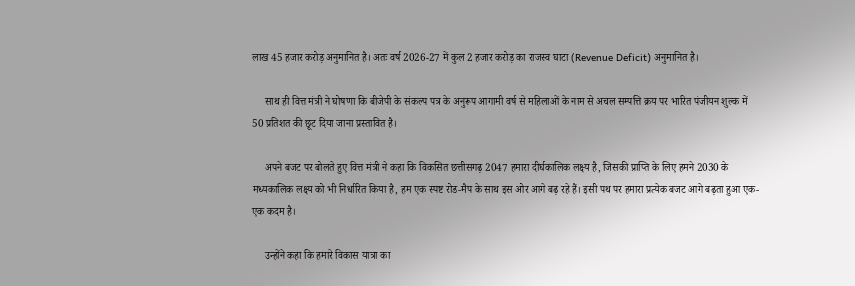लाख 45 हजार करोड़ अनुमानित है। अतः वर्ष 2026-27 में कुल 2 हजार करोड़ का राजस्व घाटा (Revenue Deficit) अनुमानित है।

     साथ ही वित्त मंत्री ने घोषणा कि बीजेपी के संकल्प पत्र के अनुरूप आगामी वर्ष से महिलाओं के नाम से अचल सम्पत्ति क्रय पर भारित पंजीयन शुल्क में 50 प्रतिशत की छूट दिया जाना प्रस्तावित है।

     अपने बजट पर बोलते हुए वित्त मंत्री ने कहा कि विकसित छत्तीसगढ़ 2047 हमारा दीर्घकालिक लक्ष्य है, जिसकी प्राप्ति के लिए हमने 2030 के मध्यकालिक लक्ष्य को भी निर्धारित किया है, हम एक स्पष्ट रोड-मैप के साथ इस ओर आगे बढ़ रहे हैं। इसी पथ पर हमारा प्रत्येक बजट आगे बढ़ता हुआ एक-एक कदम है।

     उन्होंने कहा कि हमारे विकास यात्रा का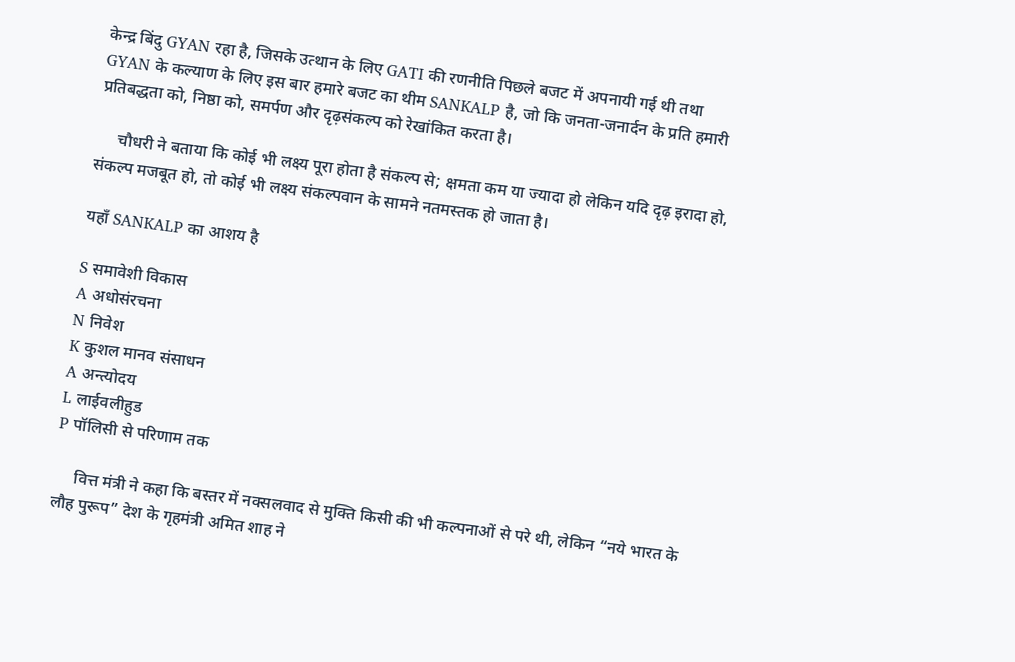केन्द्र बिंदु GYAN रहा है, जिसके उत्थान के लिए GATI की रणनीति पिछले बजट में अपनायी गई थी तथा GYAN के कल्याण के लिए इस बार हमारे बजट का थीम SANKALP है, जो कि जनता-जनार्दन के प्रति हमारी प्रतिबद्धता को, निष्ठा को, समर्पण और दृढ़संकल्प को रेखांकित करता है।

     चौधरी ने बताया कि कोई भी लक्ष्य पूरा होता है संकल्प से; क्षमता कम या ज्यादा हो लेकिन यदि दृढ़ इरादा हो, संकल्प मजबूत हो, तो कोई भी लक्ष्य संकल्पवान के सामने नतमस्तक हो जाता है।

यहाँ SANKALP का आशय है

S समावेशी विकास
A अधोसंरचना
N निवेश
K कुशल मानव संसाधन
A अन्त्योदय
L लाईवलीहुड
P पॉलिसी से परिणाम तक

     वित्त मंत्री ने कहा कि बस्तर में नक्सलवाद से मुक्ति किसी की भी कल्पनाओं से परे थी, लेकिन “नये भारत के लौह पुरूप” देश के गृहमंत्री अमित शाह ने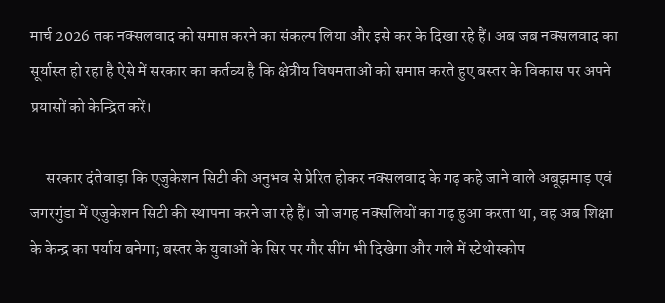मार्च 2026 तक नक्सलवाद को समाप्त करने का संकल्प लिया और इसे कर के दिखा रहे हैं। अब जब नक्सलवाद का सूर्यास्त हो रहा है ऐसे में सरकार का कर्तव्य है कि क्षेत्रीय विषमताओं को समाप्त करते हुए बस्तर के विकास पर अपने प्रयासों को केन्द्रित करें।

     सरकार दंतेवाड़ा कि एजुकेशन सिटी की अनुभव से प्रेरित होकर नक्सलवाद के गढ़ कहे जाने वाले अबूझमाड़ एवं जगरगुंडा में एजुकेशन सिटी की स्थापना करने जा रहे हैं। जो जगह नक्सलियों का गढ़ हुआ करता था, वह अब शिक्षा के केन्द्र का पर्याय बनेगा; बस्तर के युवाओं के सिर पर गौर सींग भी दिखेगा और गले में स्टेथोस्कोप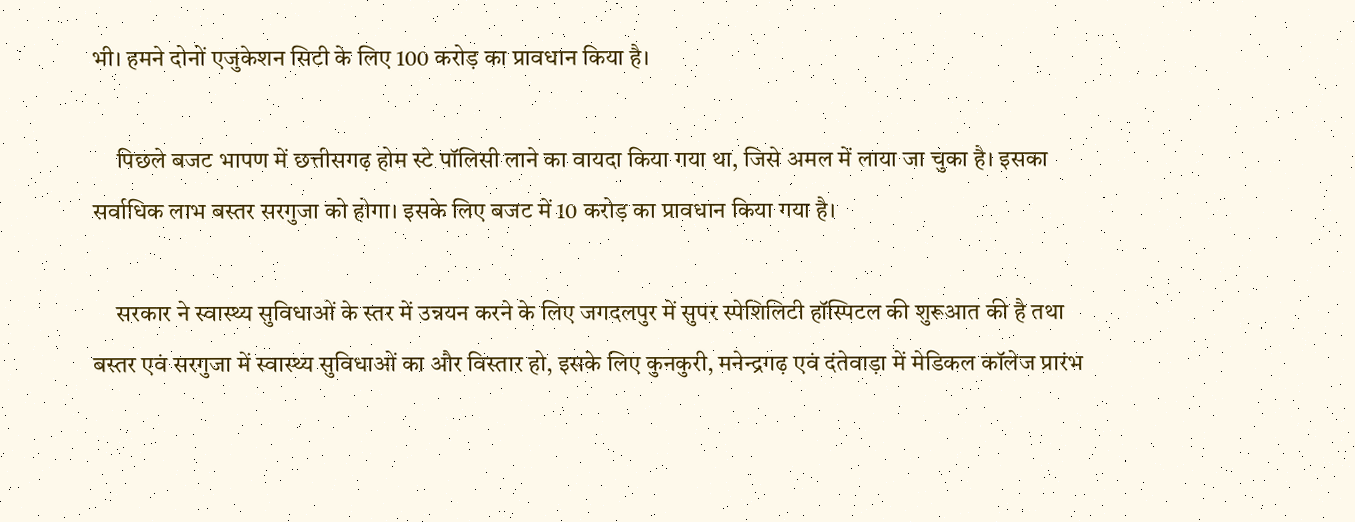भी। हमने दोनों एजुकेशन सिटी के लिए 100 करोड़ का प्रावधान किया है।

     पिछले बजट भापण में छत्तीसगढ़ होम स्टे पॉलिसी लाने का वायदा किया गया था, जिसे अमल में लाया जा चुका है। इसका सर्वाधिक लाभ बस्तर सरगुजा को होगा। इसके लिए बजट में 10 करोड़ का प्रावधान किया गया है।

     सरकार ने स्वास्थ्य सुविधाओं के स्तर में उन्नयन करने के लिए जगदलपुर में सुपर स्पेशिलिटी हॉस्पिटल की शुरूआत की है तथा बस्तर एवं सरगुजा में स्वास्थ्य सुविधाओं का और विस्तार हो, इसके लिए कुनकुरी, मनेन्द्रगढ़ एवं दंतेवाड़ा में मेडिकल कॉलेज प्रारंभ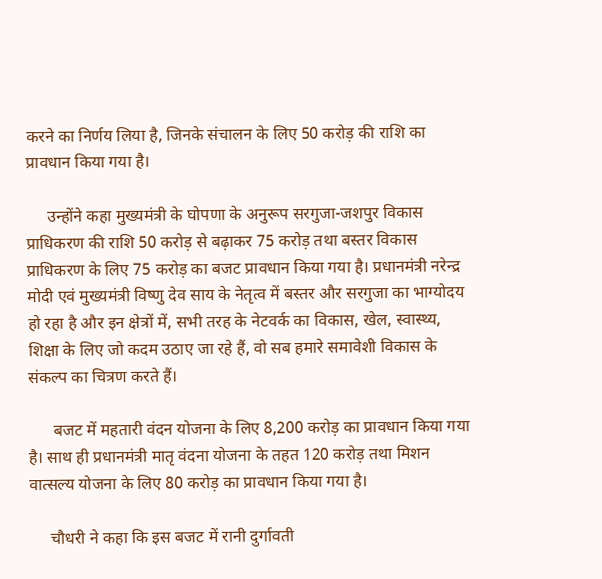करने का निर्णय लिया है, जिनके संचालन के लिए 50 करोड़ की राशि का प्रावधान किया गया है।

     उन्होंने कहा मुख्यमंत्री के घोपणा के अनुरूप सरगुजा-जशपुर विकास प्राधिकरण की राशि 50 करोड़ से बढ़ाकर 75 करोड़ तथा बस्तर विकास प्राधिकरण के लिए 75 करोड़ का बजट प्रावधान किया गया है। प्रधानमंत्री नरेन्द्र मोदी एवं मुख्यमंत्री विष्णु देव साय के नेतृत्व में बस्तर और सरगुजा का भाग्योदय हो रहा है और इन क्षेत्रों में, सभी तरह के नेटवर्क का विकास, खेल, स्वास्थ्य, शिक्षा के लिए जो कदम उठाए जा रहे हैं, वो सब हमारे समावेशी विकास के संकल्प का चित्रण करते हैं।

      बजट में महतारी वंदन योजना के लिए 8,200 करोड़ का प्रावधान किया गया है। साथ ही प्रधानमंत्री मातृ वंदना योजना के तहत 120 करोड़ तथा मिशन वात्सल्य योजना के लिए 80 करोड़ का प्रावधान किया गया है।

     चौधरी ने कहा कि इस बजट में रानी दुर्गावती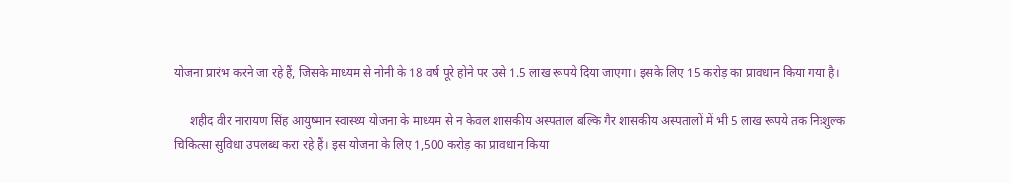योजना प्रारंभ करने जा रहे हैं, जिसके माध्यम से नोनी के 18 वर्ष पूरे होने पर उसे 1.5 लाख रूपये दिया जाएगा। इसके लिए 15 करोड़ का प्रावधान किया गया है।

     शहीद वीर नारायण सिंह आयुष्मान स्वास्थ्य योजना के माध्यम से न केवल शासकीय अस्पताल बल्कि गैर शासकीय अस्पतालों में भी 5 लाख रूपये तक निःशुल्क चिकित्सा सुविधा उपलब्ध करा रहे हैं। इस योजना के लिए 1,500 करोड़ का प्रावधान किया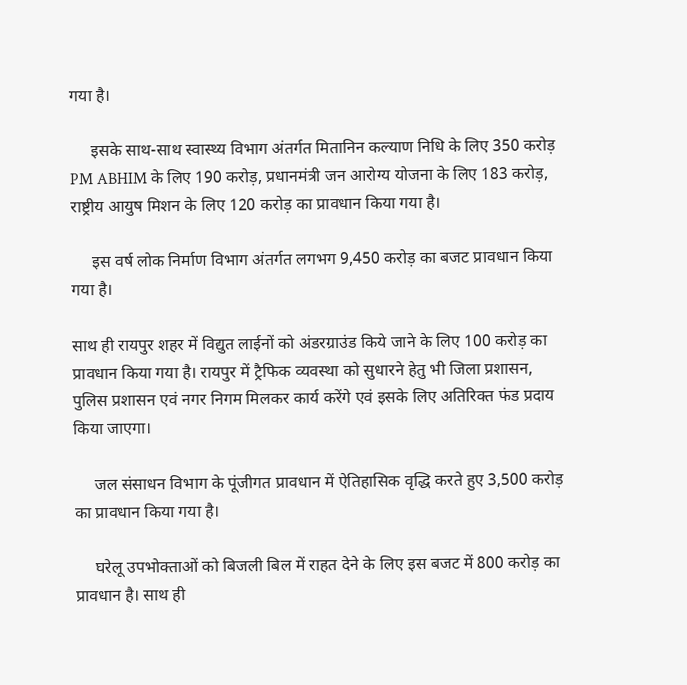गया है।

     इसके साथ-साथ स्वास्थ्य विभाग अंतर्गत मितानिन कल्याण निधि के लिए 350 करोड़
PM ABHIM के लिए 190 करोड़, प्रधानमंत्री जन आरोग्य योजना के लिए 183 करोड़, राष्ट्रीय आयुष मिशन के लिए 120 करोड़ का प्रावधान किया गया है।

     इस वर्ष लोक निर्माण विभाग अंतर्गत लगभग 9,450 करोड़ का बजट प्रावधान किया गया है।

साथ ही रायपुर शहर में विद्युत लाईनों को अंडरग्राउंड किये जाने के लिए 100 करोड़ का प्रावधान किया गया है। रायपुर में ट्रैफिक व्यवस्था को सुधारने हेतु भी जिला प्रशासन, पुलिस प्रशासन एवं नगर निगम मिलकर कार्य करेंगे एवं इसके लिए अतिरिक्त फंड प्रदाय किया जाएगा।

     जल संसाधन विभाग के पूंजीगत प्रावधान में ऐतिहासिक वृद्धि करते हुए 3,500 करोड़ का प्रावधान किया गया है।

     घरेलू उपभोक्ताओं को बिजली बिल में राहत देने के लिए इस बजट में 800 करोड़ का प्रावधान है। साथ ही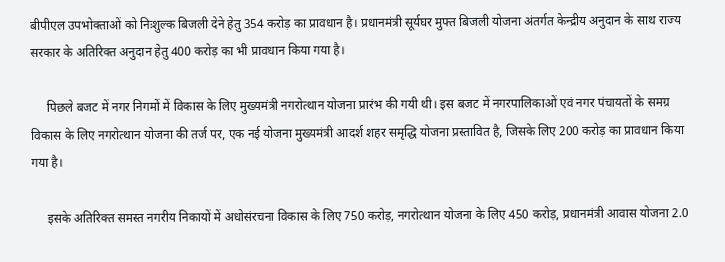बीपीएल उपभोक्ताओं को निःशुल्क बिजली देने हेतु 354 करोड़ का प्रावधान है। प्रधानमंत्री सूर्यघर मुफ्त बिजली योजना अंतर्गत केन्द्रीय अनुदान के साथ राज्य सरकार के अतिरिक्त अनुदान हेतु 400 करोड़ का भी प्रावधान किया गया है।

     पिछले बजट में नगर निगमों में विकास के लिए मुख्यमंत्री नगरोत्थान योजना प्रारंभ की गयी थी। इस बजट में नगरपालिकाओं एवं नगर पंचायतों के समग्र विकास के लिए नगरोत्थान योजना की तर्ज पर, एक नई योजना मुख्यमंत्री आदर्श शहर समृद्धि योजना प्रस्तावित है, जिसके लिए 200 करोड़ का प्रावधान किया गया है।

     इसके अतिरिक्त समस्त नगरीय निकायों में अधोसंरचना विकास के लिए 750 करोड़, नगरोत्थान योजना के लिए 450 करोड़, प्रधानमंत्री आवास योजना 2.0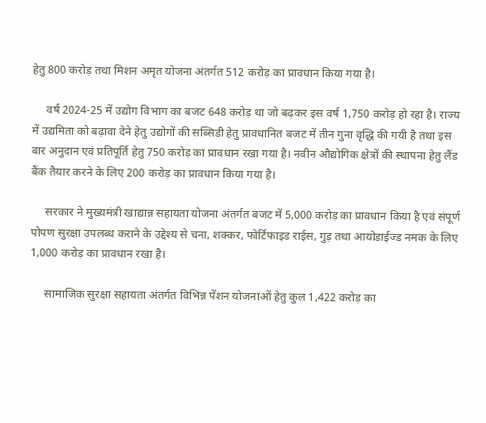हेतु 800 करोड़ तथा मिशन अमृत योजना अंतर्गत 512 करोड़ का प्रावधान किया गया है।

     वर्ष 2024-25 में उद्योग विभाग का बजट 648 करोड़ था जो बढ़कर इस वर्ष 1,750 करोड़ हो रहा है। राज्य में उद्यमिता को बढ़ावा देने हेतु उद्योगों की सब्सिडी हेतु प्रावधानित बजट में तीन गुना वृद्धि की गयी है तथा इस बार अनुदान एवं प्रतिपूर्ति हेतु 750 करोड़ का प्रावधान रखा गया है। नवीन औद्योगिक क्षेत्रों की स्थापना हेतु लैंड बैंक तैयार करने के लिए 200 करोड़ का प्रावधान किया गया है।

     सरकार ने मुख्यमंत्री खाद्यान्न सहायता योजना अंतर्गत बजट में 5,000 करोड़ का प्रावधान किया है एवं संपूर्ण पोपण सुरक्षा उपलब्ध कराने के उद्देश्य से चना, शक्कर, फोर्टिफाइड राईस, गुड़ तथा आयोडाईज्ड नमक के लिए 1,000 करोड़ का प्रावधान रखा है।

     सामाजिक सुरक्षा सहायता अंतर्गत विभिन्न पेंशन योजनाओं हेतु कुल 1,422 करोड़ का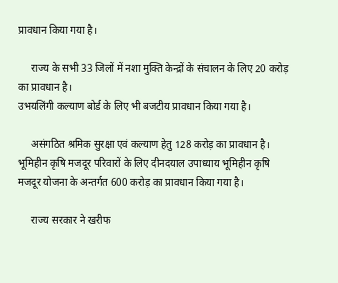प्रावधान किया गया है।

     राज्य के सभी 33 जिलों में नशा मुक्ति केन्द्रों के संचालन के लिए 20 करोड़ का प्रावधान है।
उभयलिंगी कल्याण बोर्ड के लिए भी बजटीय प्रावधान किया गया है।

     असंगठित श्रमिक सुरक्षा एवं कल्याण हेतु 128 करोड़ का प्रावधान है। भूमिहीन कृषि मजदूर परिवारों के लिए दीनदयाल उपाध्याय भूमिहीन कृषि मजदूर योजना के अन्तर्गत 600 करोड़ का प्रावधान किया गया है।

     राज्य सरकार ने खरीफ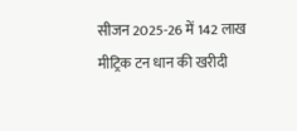सीजन 2025-26 में 142 लाख मीट्रिक टन धान की खरीदी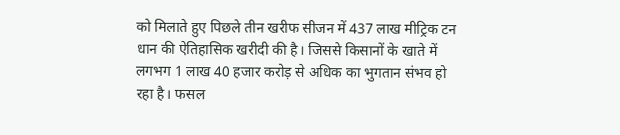को मिलाते हुए पिछले तीन खरीफ सीजन में 437 लाख मीट्रिक टन धान की ऐतिहासिक खरीदी की है। जिससे किसानों के खाते में लगभग 1 लाख 40 हजार करोड़ से अधिक का भुगतान संभव हो रहा है। फसल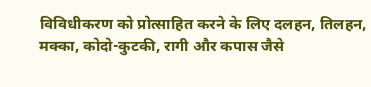विविधीकरण को प्रोत्साहित करने के लिए दलहन, तिलहन, मक्का, कोदो-कुटकी, रागी और कपास जैसे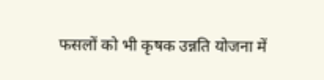फसलों को भी कृषक उन्नति योजना में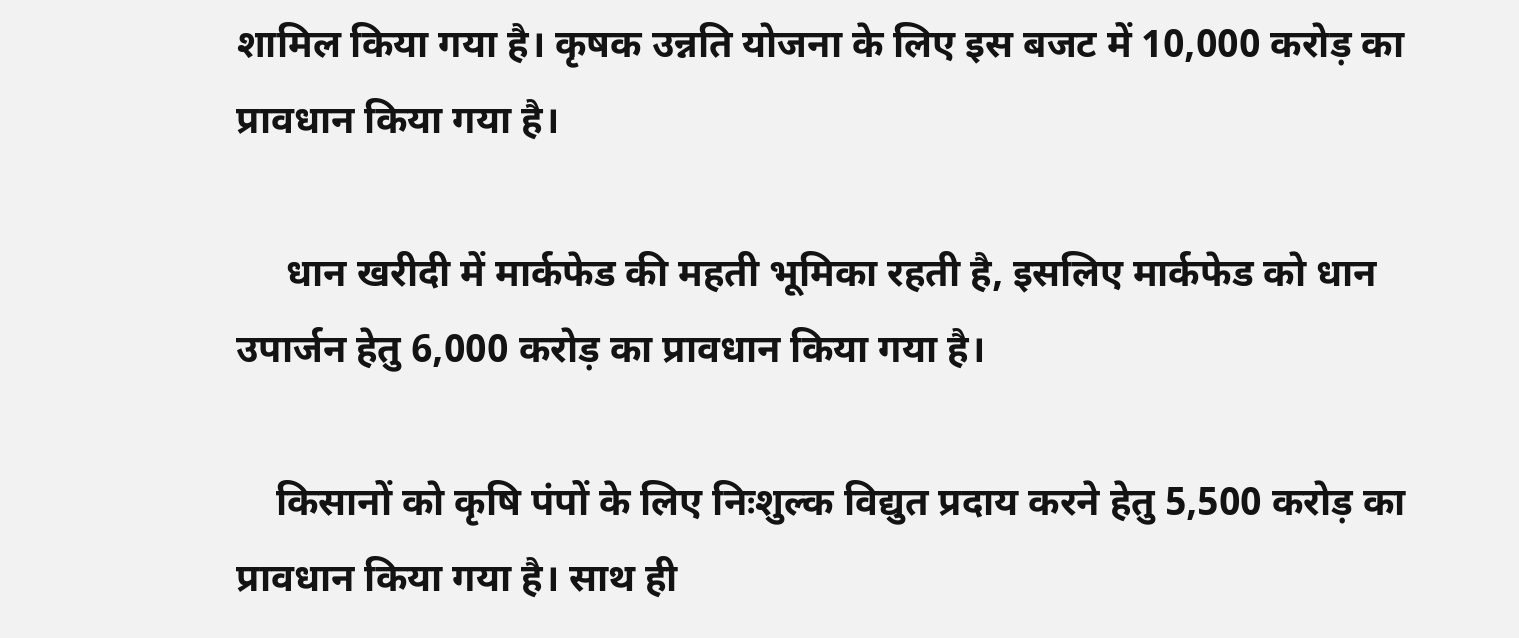शामिल किया गया है। कृषक उन्नति योजना के लिए इस बजट में 10,000 करोड़ का प्रावधान किया गया है।

     धान खरीदी में मार्कफेड की महती भूमिका रहती है, इसलिए मार्कफेड को धान उपार्जन हेतु 6,000 करोड़ का प्रावधान किया गया है।

    किसानों को कृषि पंपों के लिए निःशुल्क विद्युत प्रदाय करने हेतु 5,500 करोड़ का प्रावधान किया गया है। साथ ही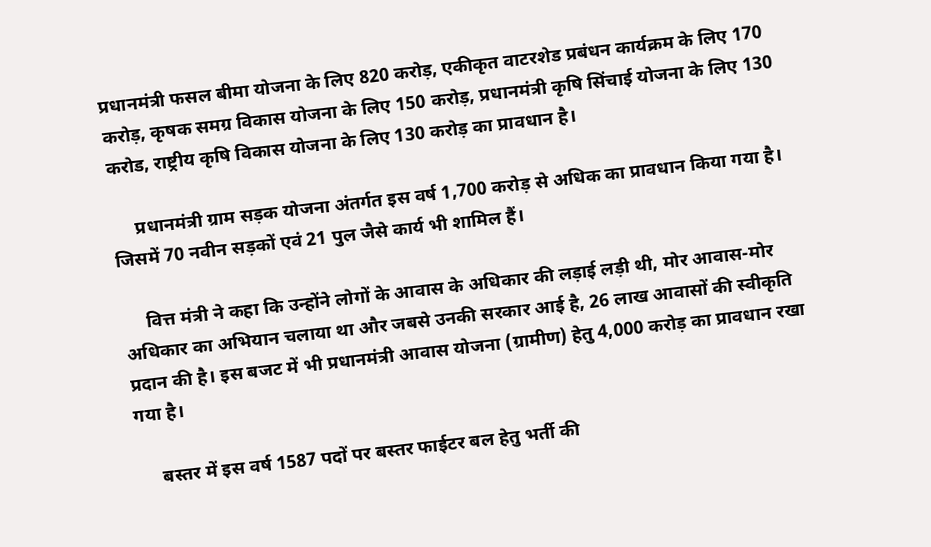प्रधानमंत्री फसल बीमा योजना के लिए 820 करोड़, एकीकृत वाटरशेड प्रबंधन कार्यक्रम के लिए 170 करोड़, कृषक समग्र विकास योजना के लिए 150 करोड़, प्रधानमंत्री कृषि सिंचाई योजना के लिए 130 करोड, राष्ट्रीय कृषि विकास योजना के लिए 130 करोड़ का प्रावधान है।

     प्रधानमंत्री ग्राम सड़क योजना अंतर्गत इस वर्ष 1,700 करोड़ से अधिक का प्रावधान किया गया है। जिसमें 70 नवीन सड़कों एवं 21 पुल जैसे कार्य भी शामिल हैं।

     वित्त मंत्री ने कहा कि उन्होंने लोगों के आवास के अधिकार की लड़ाई लड़ी थी, मोर आवास-मोर अधिकार का अभियान चलाया था और जबसे उनकी सरकार आई है, 26 लाख आवासों की स्वीकृति प्रदान की है। इस बजट में भी प्रधानमंत्री आवास योजना (ग्रामीण) हेतु 4,000 करोड़ का प्रावधान रखा गया है।

     बस्तर में इस वर्ष 1587 पदों पर बस्तर फाईटर बल हेतु भर्ती की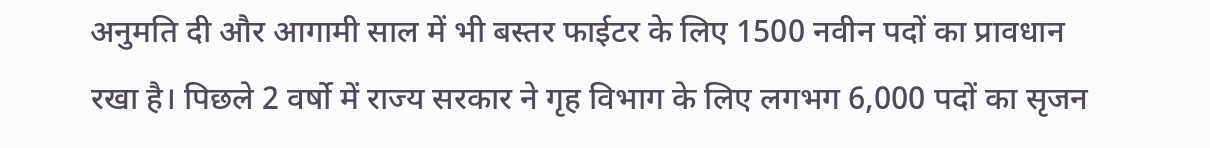अनुमति दी और आगामी साल में भी बस्तर फाईटर के लिए 1500 नवीन पदों का प्रावधान रखा है। पिछले 2 वर्षो में राज्य सरकार ने गृह विभाग के लिए लगभग 6,000 पदों का सृजन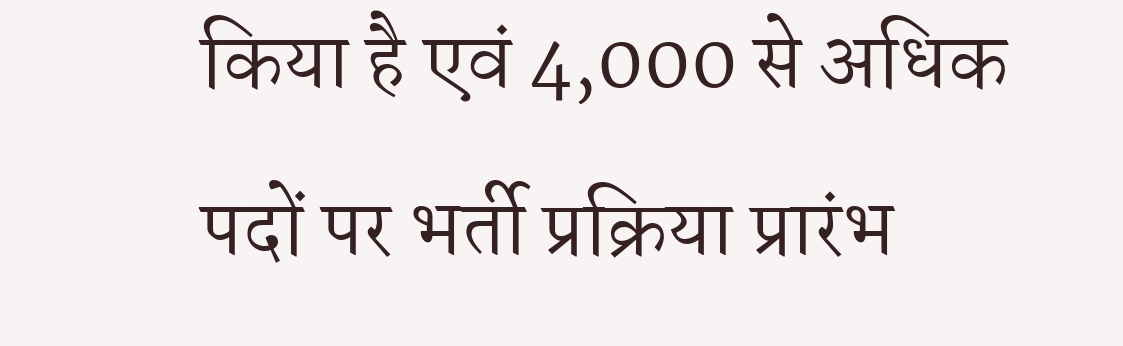किया है एवं 4,000 से अधिक पदों पर भर्ती प्रक्रिया प्रारंभ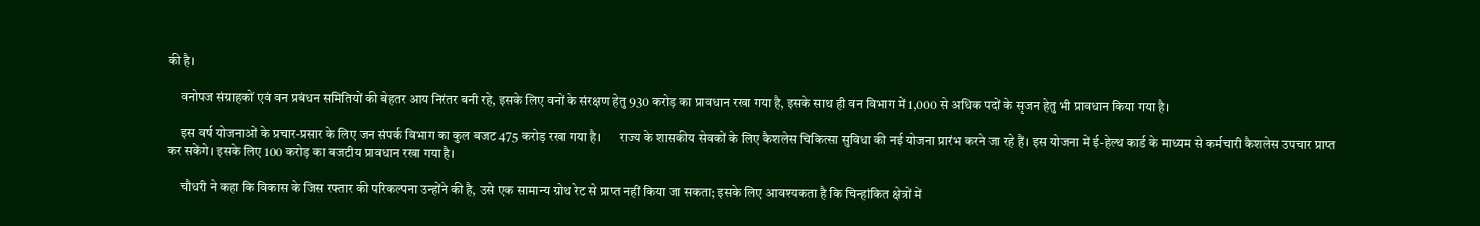की है।

     वनोपज संग्राहकों एवं वन प्रबंधन समितियों की बेहतर आय निरंतर बनी रहे, इसके लिए वनों के संरक्षण हेतु 930 करोड़ का प्रावधान रखा गया है, इसके साथ ही वन विभाग में 1,000 से अधिक पदों के सृजन हेतु भी प्रावधान किया गया है।

     इस वर्ष योजनाओं के प्रचार-प्रसार के लिए जन संपर्क विभाग का कुल बजट 475 करोड़ रखा गया है।      राज्य के शासकीय सेवकों के लिए कैशलेस चिकित्सा सुविधा की नई योजना प्रारंभ करने जा रहे हैं। इस योजना में ई-हेल्थ कार्ड के माध्यम से कर्मचारी कैशलेस उपचार प्राप्त कर सकेंगे। इसके लिए 100 करोड़ का बजटीय प्रावधान रखा गया है।

     चौधरी ने कहा कि विकास के जिस रफ्तार की परिकल्पना उन्होंने की है, उसे एक सामान्य ग्रोथ रेट से प्राप्त नहीं किया जा सकता; इसके लिए आवश्यकता है कि चिन्हांकित क्षेत्रों में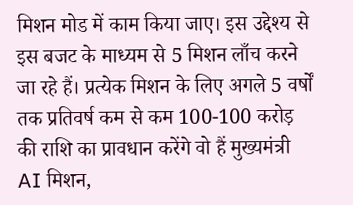मिशन मोड में काम किया जाए। इस उद्देश्य से इस बजट के माध्यम से 5 मिशन लाँच करने जा रहे हैं। प्रत्येक मिशन के लिए अगले 5 वर्षों तक प्रतिवर्ष कम से कम 100-100 करोड़ की राशि का प्रावधान करेंगे वो हैं मुख्यमंत्री AI मिशन,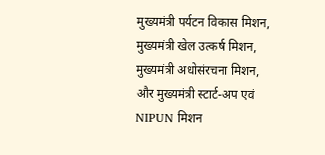मुख्यमंत्री पर्यटन विकास मिशन, मुख्यमंत्री खेल उत्कर्ष मिशन, मुख्यमंत्री अधोसंरचना मिशन, और मुख्यमंत्री स्टार्ट-अप एवं NIPUN मिशन